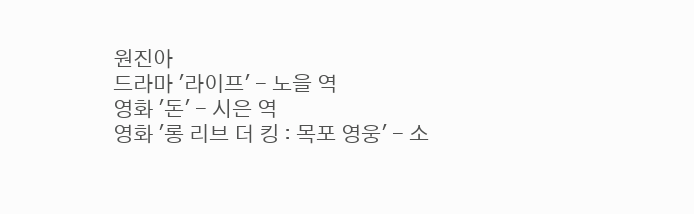원진아
드라마 '라이프' - 노을 역
영화 '돈' - 시은 역
영화 '롱 리브 더 킹 : 목포 영웅' - 소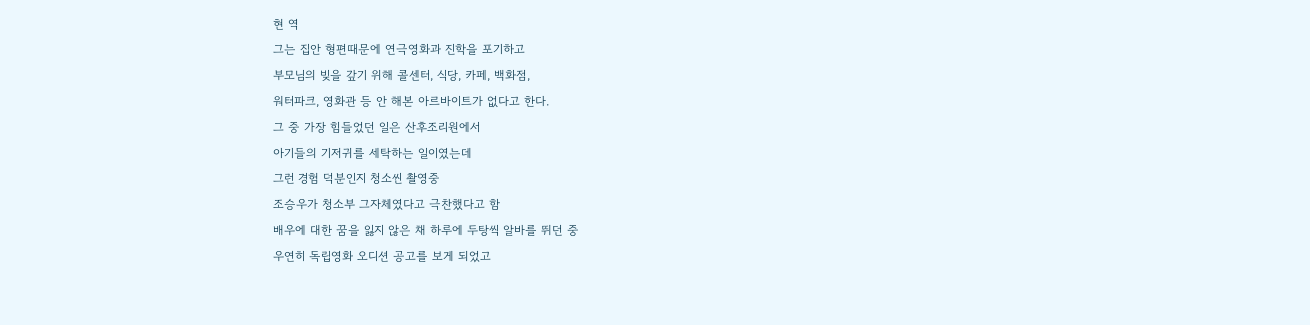현 역
그는 집안 형편때문에 연극영화과 진학을 포기하고
부모님의 빚을 갚기 위해 콜센터, 식당, 카페, 백화점,
워터파크, 영화관 등 안 해본 아르바이트가 없다고 한다.
그 중 가장 힘들었던 일은 산후조리원에서
아기들의 기저귀를 세탁하는 일이였는데
그런 경험 덕분인지 청소씬 촬영중
조승우가 청소부 그자체였다고 극찬했다고 함
배우에 대한 꿈을 잃지 않은 채 하루에 두탕씩 알바를 뛰던 중
우연히 독립영화 오디션 공고를 보게 되었고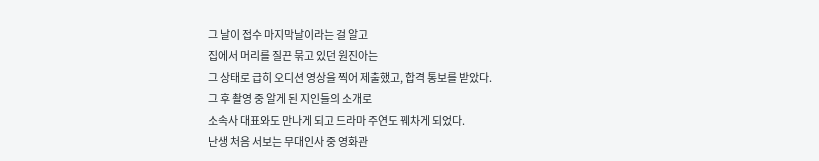그 날이 접수 마지막날이라는 걸 알고
집에서 머리를 질끈 묶고 있던 원진아는
그 상태로 급히 오디션 영상을 찍어 제출했고, 합격 통보를 받았다.
그 후 촬영 중 알게 된 지인들의 소개로
소속사 대표와도 만나게 되고 드라마 주연도 꿰차게 되었다.
난생 처음 서보는 무대인사 중 영화관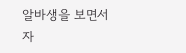알바생을 보면서
자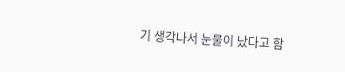기 생각나서 눈물이 났다고 함